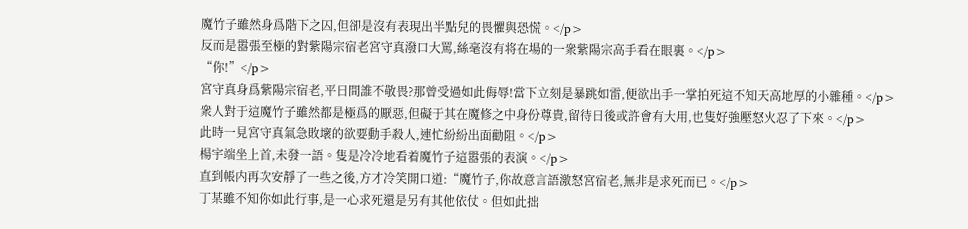魔竹子雖然身爲階下之囚,但卻是沒有表現出半點兒的畏懼與恐慌。</p>
反而是嚣張至極的對紫陽宗宿老宮守真潑口大罵,絲毫沒有将在場的一衆紫陽宗高手看在眼裏。</p>
“你!”</p>
宮守真身爲紫陽宗宿老,平日間誰不敬畏?那曾受過如此侮辱!當下立刻是暴跳如雷,便欲出手一掌拍死這不知天高地厚的小雜種。</p>
衆人對于這魔竹子雖然都是極爲的厭惡,但礙于其在魔修之中身份尊貴,留待日後或許會有大用,也隻好強壓怒火忍了下來。</p>
此時一見宮守真氣急敗壞的欲要動手殺人,連忙紛紛出面勸阻。</p>
楊宇端坐上首,未發一語。隻是冷冷地看着魔竹子這嚣張的表演。</p>
直到帳内再次安靜了一些之後,方才冷笑開口道:“魔竹子,你故意言語激怒宮宿老,無非是求死而已。</p>
丁某雖不知你如此行事,是一心求死還是另有其他依仗。但如此拙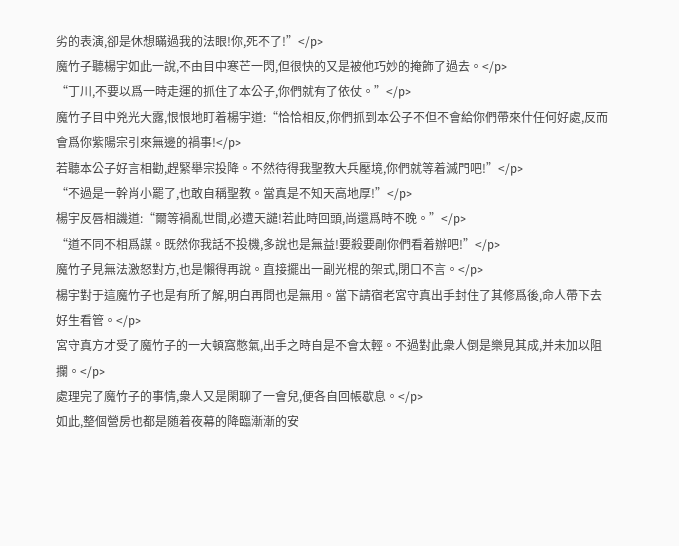劣的表演,卻是休想瞞過我的法眼!你,死不了!”</p>
魔竹子聽楊宇如此一說,不由目中寒芒一閃,但很快的又是被他巧妙的掩飾了過去。</p>
“丁川,不要以爲一時走運的抓住了本公子,你們就有了依仗。”</p>
魔竹子目中兇光大露,恨恨地盯着楊宇道:“恰恰相反,你們抓到本公子不但不會給你們帶來什任何好處,反而會爲你紫陽宗引來無邊的禍事!</p>
若聽本公子好言相勸,趕緊舉宗投降。不然待得我聖教大兵壓境,你們就等着滅門吧!”</p>
“不過是一幹肖小罷了,也敢自稱聖教。當真是不知天高地厚!”</p>
楊宇反唇相譏道:“爾等禍亂世間,必遭天譴!若此時回頭,尚還爲時不晚。”</p>
“道不同不相爲謀。既然你我話不投機,多說也是無益!要殺要剮你們看着辦吧!”</p>
魔竹子見無法激怒對方,也是懶得再說。直接擺出一副光棍的架式,閉口不言。</p>
楊宇對于這魔竹子也是有所了解,明白再問也是無用。當下請宿老宮守真出手封住了其修爲後,命人帶下去好生看管。</p>
宮守真方才受了魔竹子的一大頓窩憋氣,出手之時自是不會太輕。不過對此衆人倒是樂見其成,并未加以阻攔。</p>
處理完了魔竹子的事情,衆人又是閑聊了一會兒,便各自回帳歇息。</p>
如此,整個營房也都是随着夜幕的降臨漸漸的安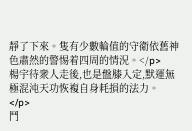靜了下來。隻有少數輪值的守衛依舊神色肅然的警惕着四周的情況。</p>
楊宇待衆人走後,也是盤膝入定,默運無極混沌天功恢複自身耗損的法力。</p>
鬥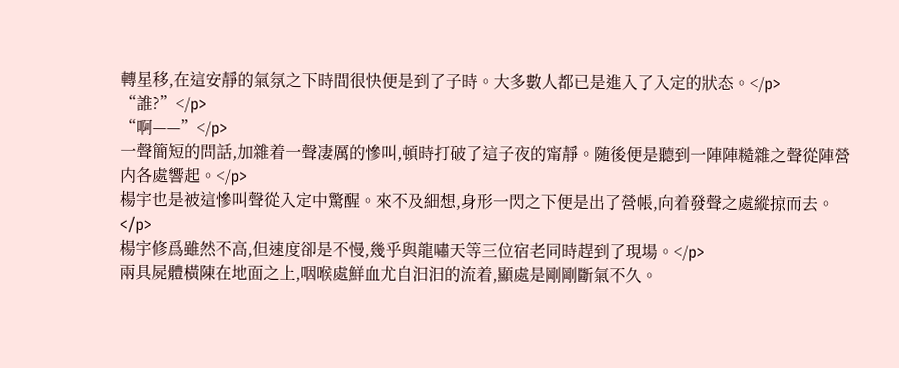轉星移,在這安靜的氣氛之下時間很快便是到了子時。大多數人都已是進入了入定的狀态。</p>
“誰?”</p>
“啊——”</p>
一聲簡短的問話,加雜着一聲凄厲的慘叫,頓時打破了這子夜的甯靜。随後便是聽到一陣陣糙雜之聲從陣營内各處響起。</p>
楊宇也是被這慘叫聲從入定中驚醒。來不及細想,身形一閃之下便是出了營帳,向着發聲之處縱掠而去。</p>
楊宇修爲雖然不高,但速度卻是不慢,幾乎與龍嘯天等三位宿老同時趕到了現場。</p>
兩具屍體橫陳在地面之上,咽喉處鮮血尤自汩汩的流着,顯處是剛剛斷氣不久。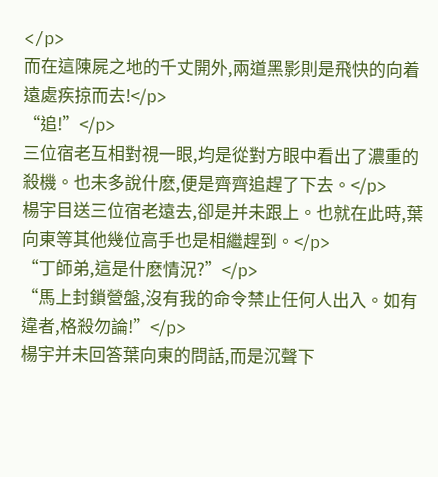</p>
而在這陳屍之地的千丈開外,兩道黑影則是飛快的向着遠處疾掠而去!</p>
“追!”</p>
三位宿老互相對視一眼,均是從對方眼中看出了濃重的殺機。也未多說什麽,便是齊齊追趕了下去。</p>
楊宇目送三位宿老遠去,卻是并未跟上。也就在此時,葉向東等其他幾位高手也是相繼趕到。</p>
“丁師弟,這是什麽情況?”</p>
“馬上封鎖營盤,沒有我的命令禁止任何人出入。如有違者,格殺勿論!”</p>
楊宇并未回答葉向東的問話,而是沉聲下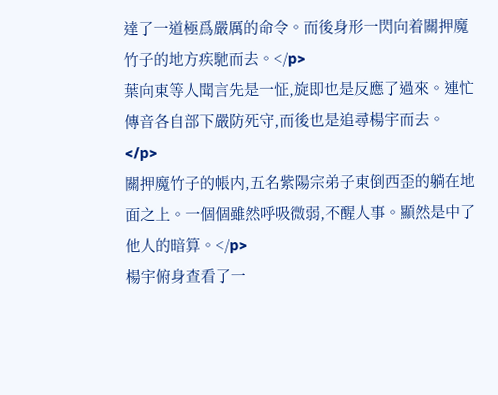達了一道極爲嚴厲的命令。而後身形一閃向着關押魔竹子的地方疾馳而去。</p>
葉向東等人聞言先是一怔,旋即也是反應了過來。連忙傳音各自部下嚴防死守,而後也是追尋楊宇而去。</p>
關押魔竹子的帳内,五名紫陽宗弟子東倒西歪的躺在地面之上。一個個雖然呼吸微弱,不醒人事。顯然是中了他人的暗算。</p>
楊宇俯身查看了一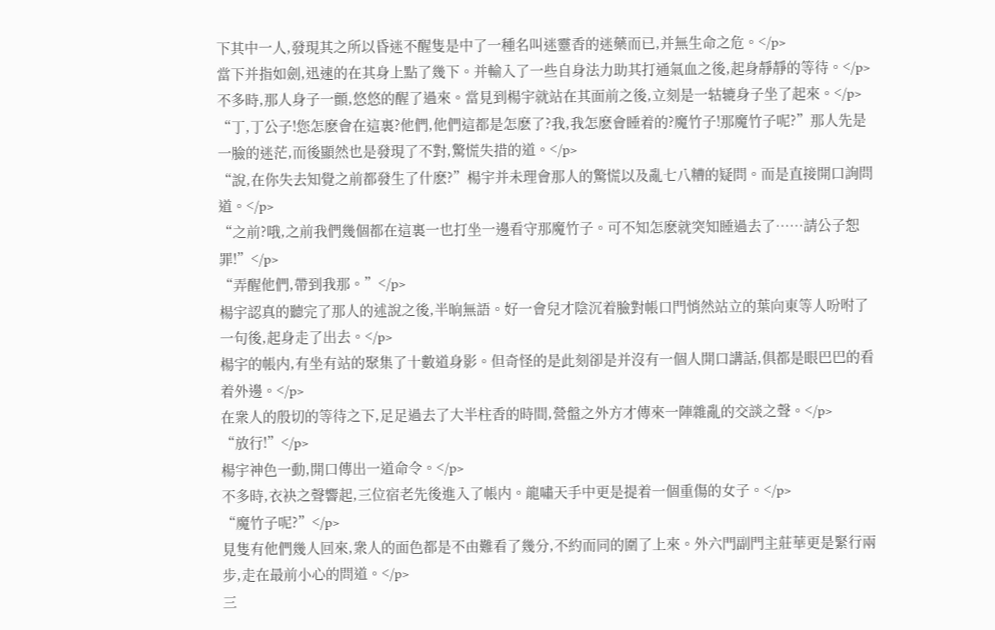下其中一人,發現其之所以昏迷不醒隻是中了一種名叫迷靈香的迷藥而已,并無生命之危。</p>
當下并指如劍,迅速的在其身上點了幾下。并輸入了一些自身法力助其打通氣血之後,起身靜靜的等待。</p>
不多時,那人身子一顫,悠悠的醒了過來。當見到楊宇就站在其面前之後,立刻是一轱辘身子坐了起來。</p>
“丁,丁公子!您怎麽會在這裏?他們,他們這都是怎麽了?我,我怎麽會睡着的?魔竹子!那魔竹子呢?”那人先是一臉的迷茫,而後顯然也是發現了不對,驚慌失措的道。</p>
“說,在你失去知覺之前都發生了什麽?”楊宇并未理會那人的驚慌以及亂七八糟的疑問。而是直接開口詢問道。</p>
“之前?哦,之前我們幾個都在這裏一也打坐一邊看守那魔竹子。可不知怎麽就突知睡過去了……請公子恕罪!”</p>
“弄醒他們,帶到我那。”</p>
楊宇認真的聽完了那人的述說之後,半晌無語。好一會兒才陰沉着臉對帳口門悄然站立的葉向東等人吩咐了一句後,起身走了出去。</p>
楊宇的帳内,有坐有站的聚集了十數道身影。但奇怪的是此刻卻是并沒有一個人開口講話,俱都是眼巴巴的看着外邊。</p>
在衆人的殷切的等待之下,足足過去了大半柱香的時間,營盤之外方才傳來一陣雜亂的交談之聲。</p>
“放行!”</p>
楊宇神色一動,開口傳出一道命令。</p>
不多時,衣袂之聲響起,三位宿老先後進入了帳内。龍嘯天手中更是提着一個重傷的女子。</p>
“魔竹子呢?”</p>
見隻有他們幾人回來,衆人的面色都是不由難看了幾分,不約而同的圍了上來。外六門副門主莊華更是緊行兩步,走在最前小心的問道。</p>
三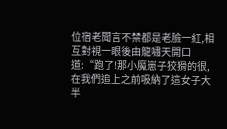位宿老聞言不禁都是老臉一紅,相互對視一眼後由龍嘯天開口道:“跑了!那小魔崽子狡猾的很,在我們追上之前吸納了這女子大半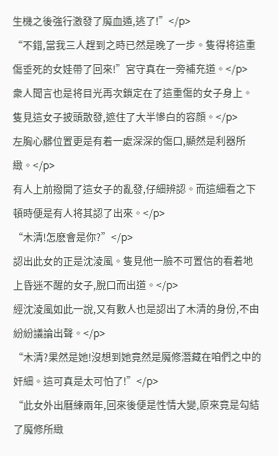生機之後強行激發了魔血遁,逃了!”</p>
“不錯,當我三人趕到之時已然是晚了一步。隻得将這重傷垂死的女娃帶了回來!”宮守真在一旁補充道。</p>
衆人聞言也是将目光再次鎖定在了這重傷的女子身上。隻見這女子披頭散發,遮住了大半慘白的容顔。</p>
左胸心髒位置更是有着一處深深的傷口,顯然是利器所緻。</p>
有人上前撥開了這女子的亂發,仔細辨認。而這細看之下頓時便是有人将其認了出來。</p>
“木清!怎麽會是你?”</p>
認出此女的正是沈淩風。隻見他一臉不可置信的看着地上昏迷不醒的女子,脫口而出道。</p>
經沈淩風如此一說,又有數人也是認出了木清的身份,不由紛紛議論出聲。</p>
“木清?果然是她!沒想到她竟然是魔修潛藏在咱們之中的奸細。這可真是太可怕了!”</p>
“此女外出曆練兩年,回來後便是性情大變,原來竟是勾結了魔修所緻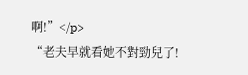啊!”</p>
“老夫早就看她不對勁兒了!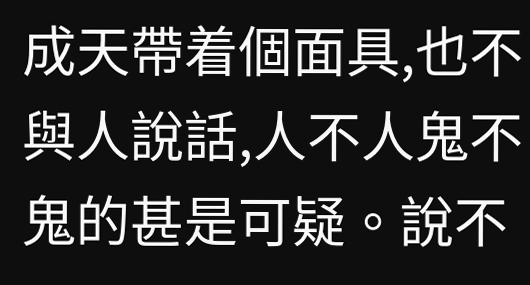成天帶着個面具,也不與人說話,人不人鬼不鬼的甚是可疑。說不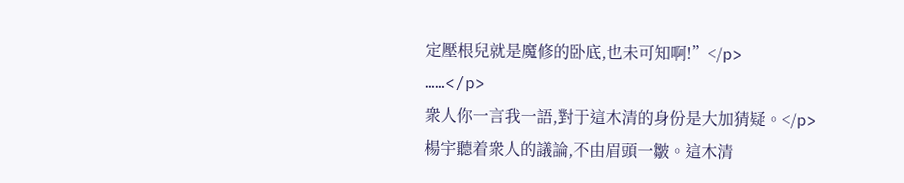定壓根兒就是魔修的卧底,也未可知啊!”</p>
……</p>
衆人你一言我一語,對于這木清的身份是大加猜疑。</p>
楊宇聽着衆人的議論,不由眉頭一皺。這木清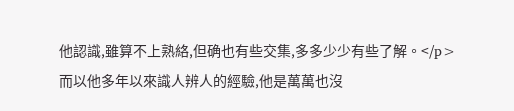他認識,雖算不上熟絡,但确也有些交集,多多少少有些了解。</p>
而以他多年以來識人辨人的經驗,他是萬萬也沒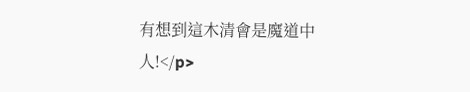有想到這木清會是魔道中人!</p>